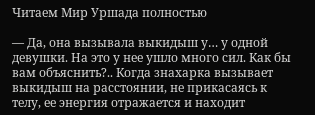Читаем Мир Уршада полностью

— Да, она вызывала выкидыш у… у одной девушки. На это у нее ушло много сил. Как бы вам объяснить?.. Когда знахарка вызывает выкидыш на расстоянии, не прикасаясь к телу, ее энергия отражается и находит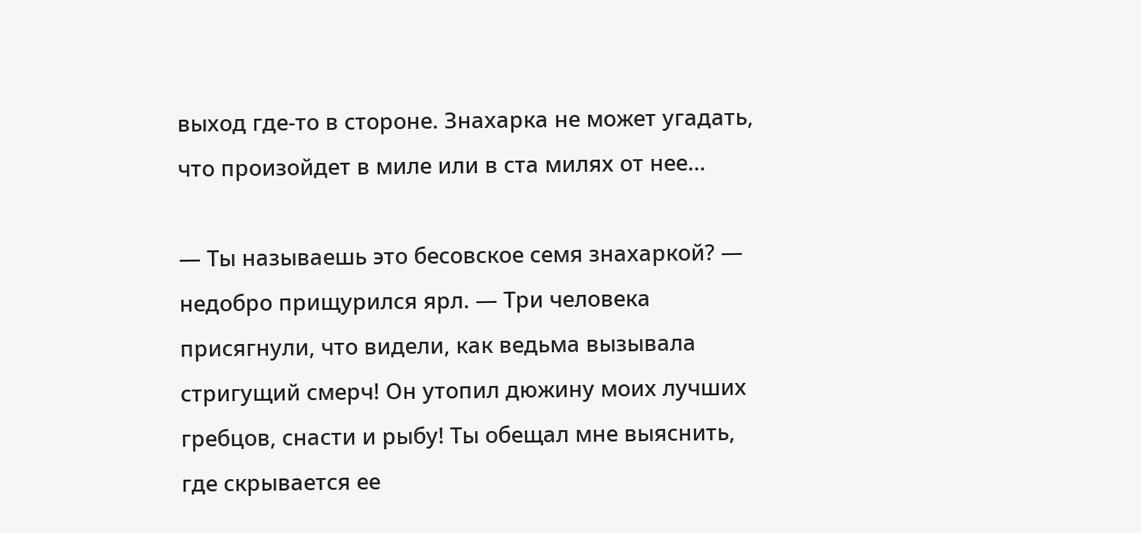выход где-то в стороне. Знахарка не может угадать, что произойдет в миле или в ста милях от нее…

— Ты называешь это бесовское семя знахаркой? — недобро прищурился ярл. — Три человека присягнули, что видели, как ведьма вызывала стригущий смерч! Он утопил дюжину моих лучших гребцов, снасти и рыбу! Ты обещал мне выяснить, где скрывается ее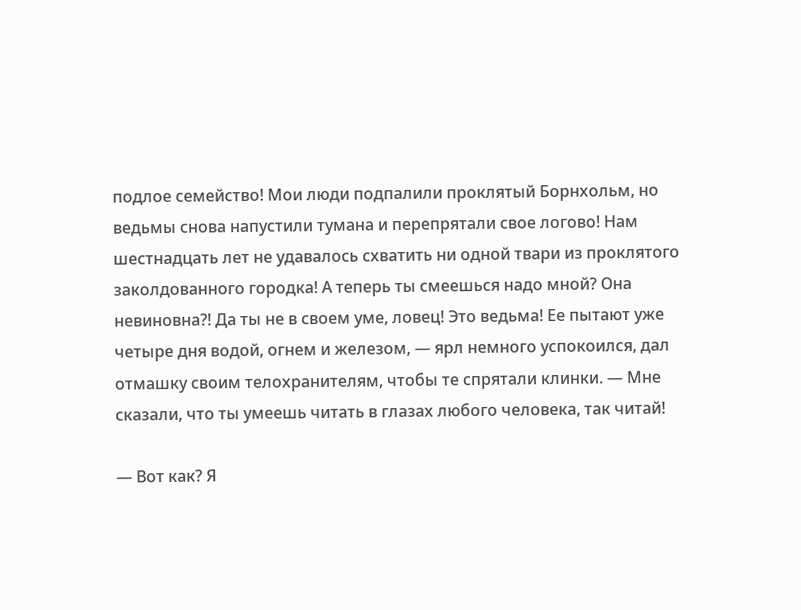подлое семейство! Мои люди подпалили проклятый Борнхольм, но ведьмы снова напустили тумана и перепрятали свое логово! Нам шестнадцать лет не удавалось схватить ни одной твари из проклятого заколдованного городка! А теперь ты смеешься надо мной? Она невиновна?! Да ты не в своем уме, ловец! Это ведьма! Ее пытают уже четыре дня водой, огнем и железом, — ярл немного успокоился, дал отмашку своим телохранителям, чтобы те спрятали клинки. — Мне сказали, что ты умеешь читать в глазах любого человека, так читай!

— Вот как? Я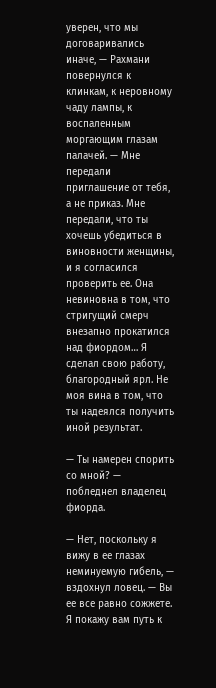уверен, что мы договаривались иначе, — Рахмани повернулся к клинкам, к неровному чаду лампы, к воспаленным моргающим глазам палачей. — Мне передали приглашение от тебя, а не приказ. Мне передали, что ты хочешь убедиться в виновности женщины, и я согласился проверить ее. Она невиновна в том, что стригущий смерч внезапно прокатился над фиордом… Я сделал свою работу, благородный ярл. Не моя вина в том, что ты надеялся получить иной результат.

— Ты намерен спорить со мной? — побледнел владелец фиорда.

— Нет, поскольку я вижу в ее глазах неминуемую гибель, — вздохнул ловец. — Вы ее все равно сожжете. Я покажу вам путь к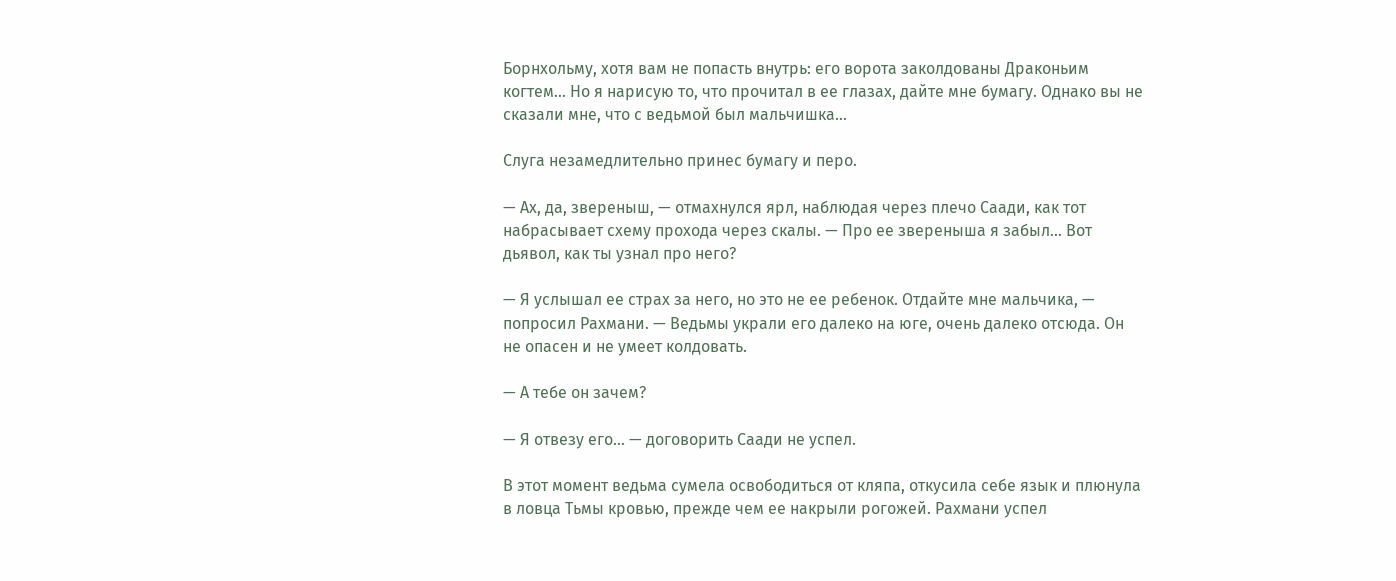Борнхольму, хотя вам не попасть внутрь: его ворота заколдованы Драконьим когтем… Но я нарисую то, что прочитал в ее глазах, дайте мне бумагу. Однако вы не сказали мне, что с ведьмой был мальчишка…

Слуга незамедлительно принес бумагу и перо.

— Ах, да, звереныш, — отмахнулся ярл, наблюдая через плечо Саади, как тот набрасывает схему прохода через скалы. — Про ее звереныша я забыл… Вот дьявол, как ты узнал про него?

— Я услышал ее страх за него, но это не ее ребенок. Отдайте мне мальчика, — попросил Рахмани. — Ведьмы украли его далеко на юге, очень далеко отсюда. Он не опасен и не умеет колдовать.

— А тебе он зачем?

— Я отвезу его… — договорить Саади не успел.

В этот момент ведьма сумела освободиться от кляпа, откусила себе язык и плюнула в ловца Тьмы кровью, прежде чем ее накрыли рогожей. Рахмани успел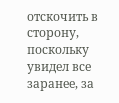отскочить в сторону, поскольку увидел все заранее, за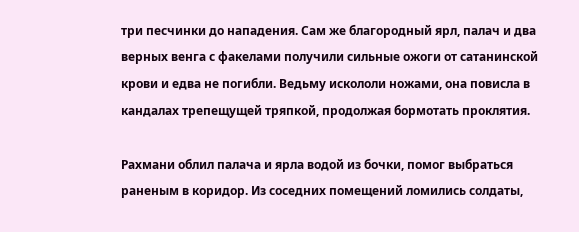три песчинки до нападения. Сам же благородный ярл, палач и два верных венга с факелами получили сильные ожоги от сатанинской крови и едва не погибли. Ведьму искололи ножами, она повисла в кандалах трепещущей тряпкой, продолжая бормотать проклятия.

Рахмани облил палача и ярла водой из бочки, помог выбраться раненым в коридор. Из соседних помещений ломились солдаты,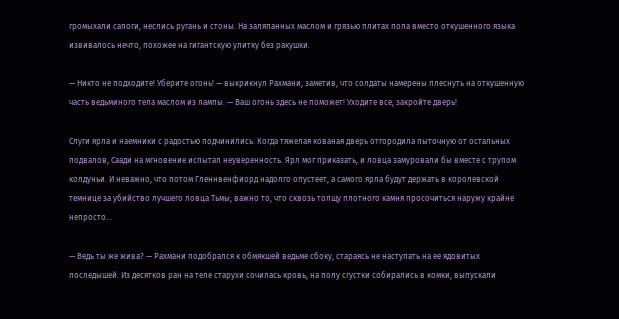громыхали сапоги, неслись ругань и стоны. На заляпанных маслом и грязью плитах пола вместо откушенного языка извивалось нечто, похожее на гигантскую улитку без ракушки.

— Никто не подходите! Уберите огонь! — выкрикнул Рахмани, заметив, что солдаты намерены плеснуть на откушенную часть ведьминого тела маслом из лампы. — Ваш огонь здесь не поможет! Уходите все, закройте дверь!

Слуги ярла и наемники с радостью подчинились. Когда тяжелая кованая дверь отгородила пыточную от остальных подвалов, Саади на мгновение испытал неуверенность. Ярл мог приказать, и ловца замуровали бы вместе с трупом колдуньи. И неважно, что потом Гленнвенфиорд надолго опустеет, а самого ярла будут держать в королевской темнице за убийство лучшего ловца Тьмы; важно то, что сквозь толщу плотного камня просочиться наружу крайне непросто…

— Ведь ты же жива? — Рахмани подобрался к обмякшей ведьме сбоку, стараясь не наступать на ее ядовитых последышей. Из десятков ран на теле старухи сочилась кровь, на полу сгустки собирались в комки, выпускали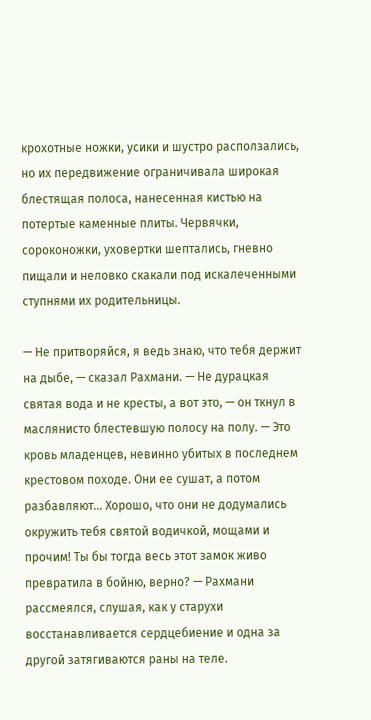крохотные ножки, усики и шустро расползались, но их передвижение ограничивала широкая блестящая полоса, нанесенная кистью на потертые каменные плиты. Червячки, сороконожки, уховертки шептались, гневно пищали и неловко скакали под искалеченными ступнями их родительницы.

— Не притворяйся, я ведь знаю, что тебя держит на дыбе, — сказал Рахмани. — Не дурацкая святая вода и не кресты, а вот это, — он ткнул в маслянисто блестевшую полосу на полу. — Это кровь младенцев, невинно убитых в последнем крестовом походе. Они ее сушат, а потом разбавляют… Хорошо, что они не додумались окружить тебя святой водичкой, мощами и прочим! Ты бы тогда весь этот замок живо превратила в бойню, верно? — Рахмани рассмеялся, слушая, как у старухи восстанавливается сердцебиение и одна за другой затягиваются раны на теле.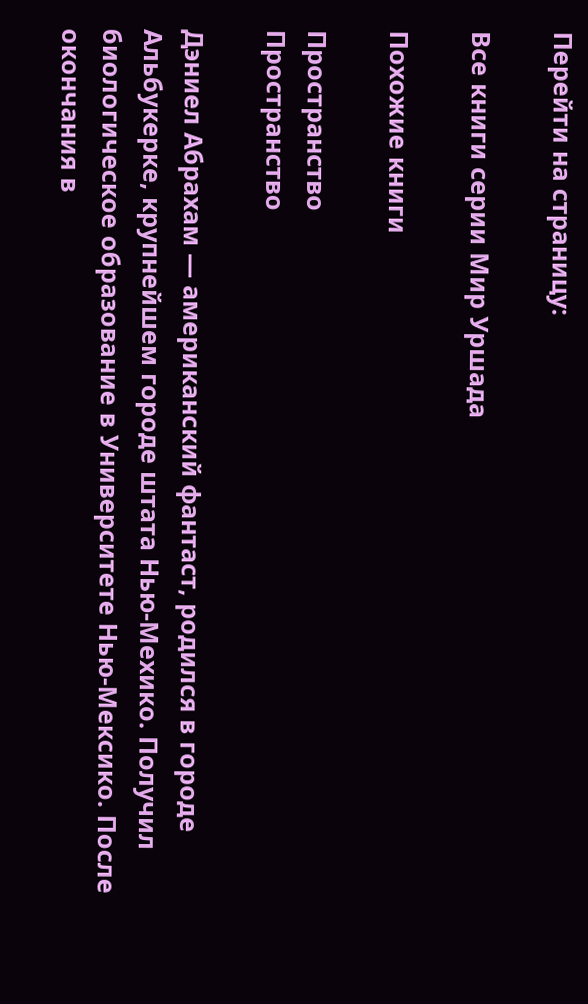Перейти на страницу:

Все книги серии Мир Уршада

Похожие книги

Пространство
Пространство

Дэниел Абрахам — американский фантаст, родился в городе Альбукерке, крупнейшем городе штата Нью-Мехико. Получил биологическое образование в Университете Нью-Мексико. После окончания в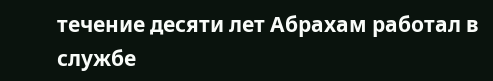течение десяти лет Абрахам работал в службе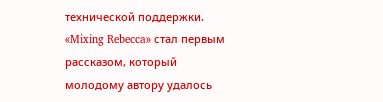технической поддержки. «Mixing Rebecca» стал первым рассказом, который молодому автору удалось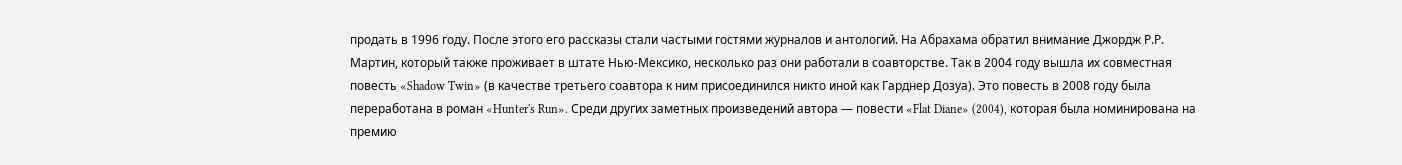продать в 1996 году. После этого его рассказы стали частыми гостями журналов и антологий. На Абрахама обратил внимание Джордж Р.Р. Мартин, который также проживает в штате Нью-Мексико, несколько раз они работали в соавторстве. Так в 2004 году вышла их совместная повесть «Shadow Twin» (в качестве третьего соавтора к ним присоединился никто иной как Гарднер Дозуа). Это повесть в 2008 году была переработана в роман «Hunter's Run». Среди других заметных произведений автора — повести «Flat Diane» (2004), которая была номинирована на премию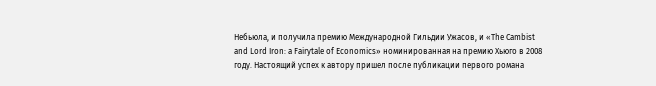Небьюла, и получила премию Международной Гильдии Ужасов, и «The Cambist and Lord Iron: a Fairytale of Economics» номинированная на премию Хьюго в 2008 году. Настоящий успех к автору пришел после публикации первого романа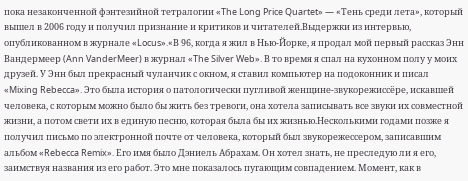пока незаконченной фэнтезийной тетралогии «The Long Price Quartet» — «Тень среди лета», который вышел в 2006 году и получил признание и критиков и читателей.Выдержки из интервью, опубликованном в журнале «Locus».«В 96, когда я жил в Нью-Йорке, я продал мой первый рассказ Энн Вандермеер (Ann VanderMeer) в журнал «The Silver Web». В то время я спал на кухонном полу у моих друзей. У Энн был прекрасный чуланчик с окном, я ставил компьютер на подоконник и писал «Mixing Rebecca». Это была история о патологически пугливой женщине-звукорежиссёре, искавшей человека, с которым можно было бы жить без тревоги, она хотела записывать все звуки их совместной жизни, а потом свети их в единую песню, которая была бы их жизнью.Несколькими годами позже я получил письмо по электронной почте от человека, который был звукорежессером, записавшим альбом «Rebecca Remix». Его имя было Дэниель Абрахам. Он хотел знать, не преследую ли я его, заимствуя названия из его работ. Это мне показалось пугающим совпадением. Момент, как в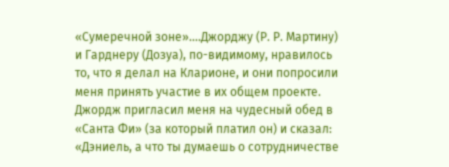«Сумеречной зоне»....Джорджу (Р. Р. Мартину) и Гарднеру (Дозуа), по-видимому, нравилось то, что я делал на Кларионе, и они попросили меня принять участие в их общем проекте. Джордж пригласил меня на чудесный обед в «Санта Фи» (за который платил он) и сказал: «Дэниель, а что ты думаешь о сотрудничестве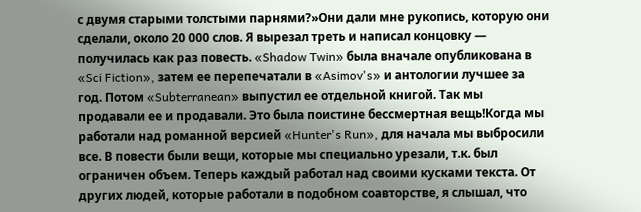с двумя старыми толстыми парнями?»Они дали мне рукопись, которую они сделали, около 20 000 слов. Я вырезал треть и написал концовку — получилась как раз повесть. «Shadow Twin» была вначале опубликована в «Sci Fiction», затем ее перепечатали в «Asimov's» и антологии лучшее за год. Потом «Subterranean» выпустил ее отдельной книгой. Так мы продавали ее и продавали. Это была поистине бессмертная вещь!Когда мы работали над романной версией «Hunter's Run», для начала мы выбросили все. В повести были вещи, которые мы специально урезали, т.к. был ограничен объем. Теперь каждый работал над своими кусками текста. От других людей, которые работали в подобном соавторстве, я слышал, что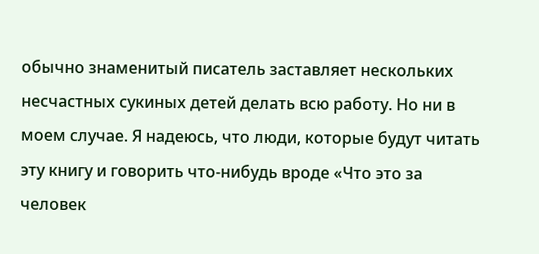обычно знаменитый писатель заставляет нескольких несчастных сукиных детей делать всю работу. Но ни в моем случае. Я надеюсь, что люди, которые будут читать эту книгу и говорить что-нибудь вроде «Что это за человек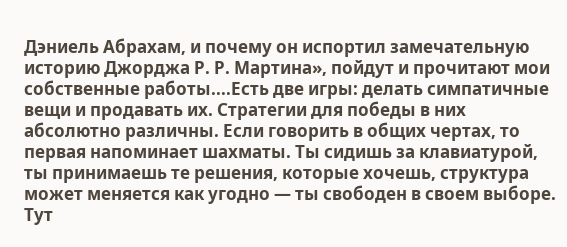Дэниель Абрахам, и почему он испортил замечательную историю Джорджа Р. Р. Мартина», пойдут и прочитают мои собственные работы....Есть две игры: делать симпатичные вещи и продавать их. Стратегии для победы в них абсолютно различны. Если говорить в общих чертах, то первая напоминает шахматы. Ты сидишь за клавиатурой, ты принимаешь те решения, которые хочешь, структура может меняется как угодно — ты свободен в своем выборе. Тут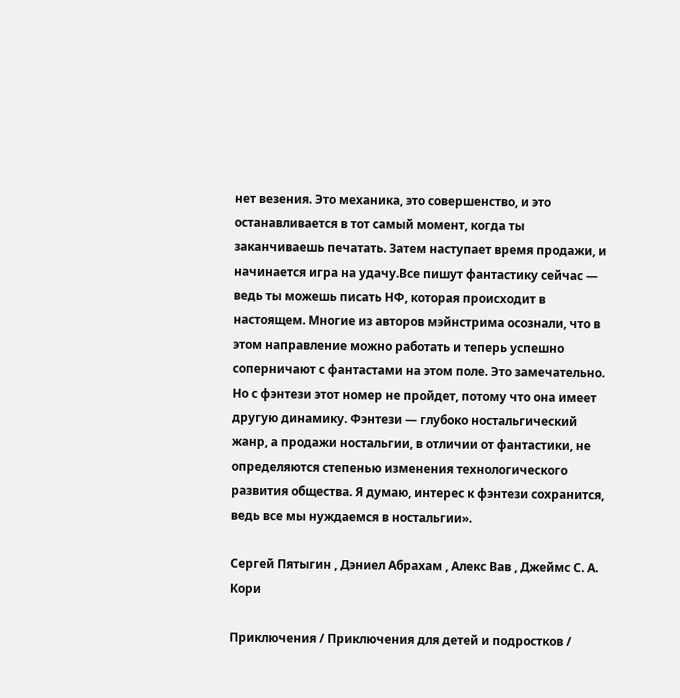нет везения. Это механика, это совершенство, и это останавливается в тот самый момент, когда ты заканчиваешь печатать. Затем наступает время продажи, и начинается игра на удачу.Все пишут фантастику сейчас — ведь ты можешь писать НФ, которая происходит в настоящем. Многие из авторов мэйнстрима осознали, что в этом направление можно работать и теперь успешно соперничают с фантастами на этом поле. Это замечательно. Но с фэнтези этот номер не пройдет, потому что она имеет другую динамику. Фэнтези — глубоко ностальгический жанр, а продажи ностальгии, в отличии от фантастики, не определяются степенью изменения технологического развития общества. Я думаю, интерес к фэнтези сохранится, ведь все мы нуждаемся в ностальгии».

Сергей Пятыгин , Дэниел Абрахам , Алекс Вав , Джеймс С. А. Кори

Приключения / Приключения для детей и подростков /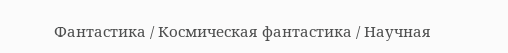Фантастика / Космическая фантастика / Научная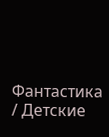Фантастика / Детские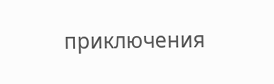приключения